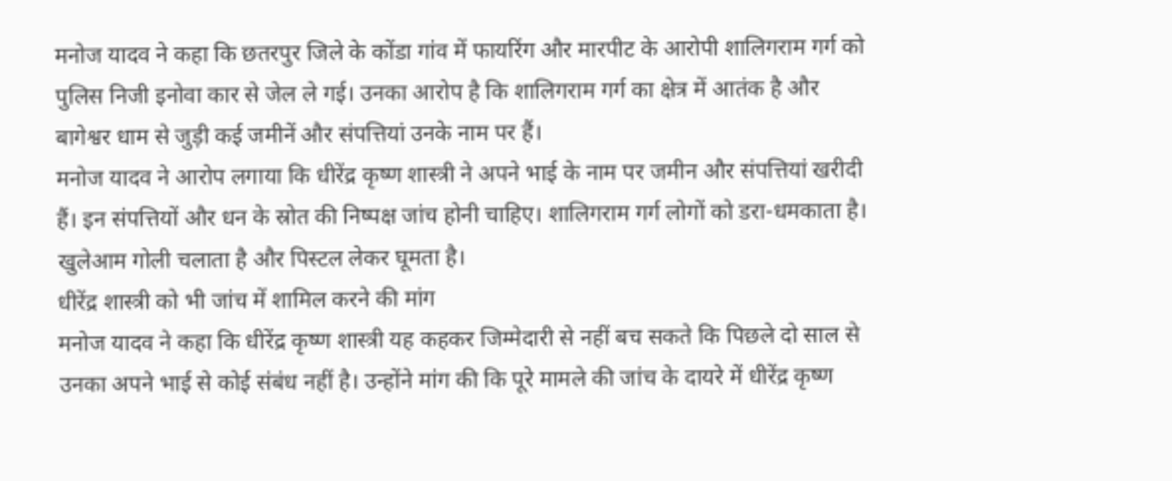मनोज यादव ने कहा कि छतरपुर जिले के कोंडा गांव में फायरिंग और मारपीट के आरोपी शालिगराम गर्ग को पुलिस निजी इनोवा कार से जेल ले गई। उनका आरोप है कि शालिगराम गर्ग का क्षेत्र में आतंक है और बागेश्वर धाम से जुड़ी कई जमीनें और संपत्तियां उनके नाम पर हैं।
मनोज यादव ने आरोप लगाया कि धीरेंद्र कृष्ण शास्त्री ने अपने भाई के नाम पर जमीन और संपत्तियां खरीदी हैं। इन संपत्तियों और धन के स्रोत की निष्पक्ष जांच होनी चाहिए। शालिगराम गर्ग लोगों को डरा-धमकाता है। खुलेआम गोली चलाता है और पिस्टल लेकर घूमता है।
धीरेंद्र शास्त्री को भी जांच में शामिल करने की मांग
मनोज यादव ने कहा कि धीरेंद्र कृष्ण शास्त्री यह कहकर जिम्मेदारी से नहीं बच सकते कि पिछले दो साल से उनका अपने भाई से कोई संबंध नहीं है। उन्होंने मांग की कि पूरे मामले की जांच के दायरे में धीरेंद्र कृष्ण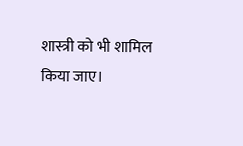शास्त्री को भी शामिल किया जाए।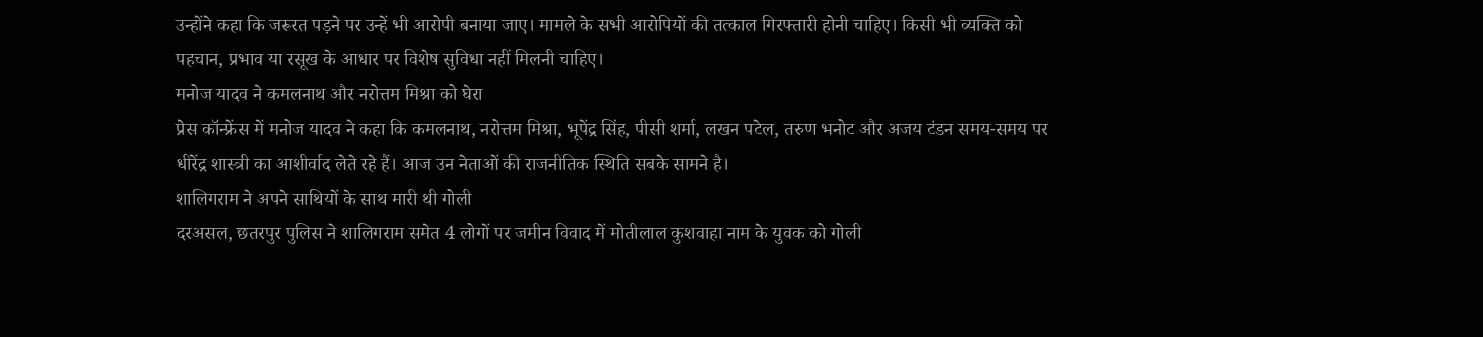उन्होंने कहा कि जरूरत पड़ने पर उन्हें भी आरोपी बनाया जाए। मामले के सभी आरोपियों की तत्काल गिरफ्तारी होनी चाहिए। किसी भी व्यक्ति को पहचान, प्रभाव या रसूख के आधार पर विशेष सुविधा नहीं मिलनी चाहिए।
मनोज यादव ने कमलनाथ और नरोत्तम मिश्रा को घेरा
प्रेस कॉन्फ्रेंस में मनोज यादव ने कहा कि कमलनाथ, नरोत्तम मिश्रा, भूपेंद्र सिंह, पीसी शर्मा, लखन पटेल, तरुण भनोट और अजय टंडन समय-समय पर धीरेंद्र शास्त्री का आशीर्वाद लेते रहे हैं। आज उन नेताओं की राजनीतिक स्थिति सबके सामने है।
शालिगराम ने अपने साथियों के साथ मारी थी गोली
दरअसल, छतरपुर पुलिस ने शालिगराम समेत 4 लोगों पर जमीन विवाद में मोतीलाल कुशवाहा नाम के युवक को गोली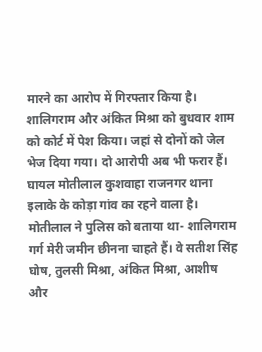मारने का आरोप में गिरफ्तार किया है। शालिगराम और अंकित मिश्रा को बुधवार शाम को कोर्ट में पेश किया। जहां से दोनों को जेल भेज दिया गया। दो आरोपी अब भी फरार हैं। घायल मोतीलाल कुशवाहा राजनगर थाना इलाके के कोड़ा गांव का रहने वाला है।
मोतीलाल ने पुलिस को बताया था- शालिगराम गर्ग मेरी जमीन छीनना चाहते हैं। वे सतीश सिंह घोष, तुलसी मिश्रा, अंकित मिश्रा, आशीष और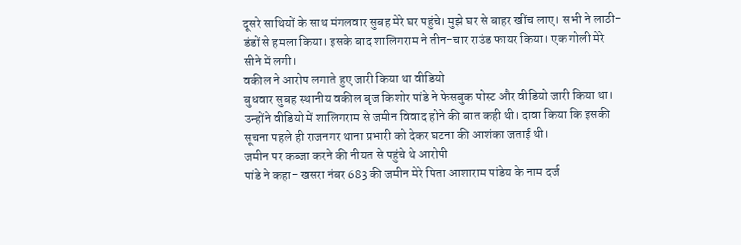दूसरे साथियों के साथ मंगलवार सुबह मेरे घर पहुंचे। मुझे घर से बाहर खींच लाए। सभी ने लाठी-डंडों से हमला किया। इसके बाद शालिगराम ने तीन-चार राउंड फायर किया। एक गोली मेरे सीने में लगी।
वकील ने आरोप लगाते हुए जारी किया था वीडियो
बुधवार सुबह स्थानीय वकील बृज किशोर पांडे ने फेसबुक पोस्ट और वीडियो जारी किया था। उन्होंने वीडियो में शालिगराम से जमीन विवाद होने की बात कही थी। दावा किया कि इसकी सूचना पहले ही राजनगर थाना प्रभारी को देकर घटना की आशंका जताई थी।
जमीन पर कब्जा करने की नीयत से पहुंचे थे आरोपी
पांडे ने कहा- खसरा नंबर 683 की जमीन मेरे पिता आशाराम पांडेय के नाम दर्ज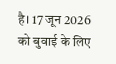है। 17 जून 2026 को बुवाई के लिए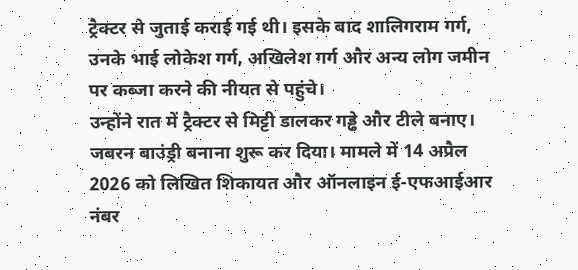ट्रैक्टर से जुताई कराई गई थी। इसके बाद शालिगराम गर्ग, उनके भाई लोकेश गर्ग, अखिलेश गर्ग और अन्य लोग जमीन पर कब्जा करने की नीयत से पहुंचे।
उन्होंने रात में ट्रैक्टर से मिट्टी डालकर गड्ढे और टीले बनाए। जबरन बाउंड्री बनाना शुरू कर दिया। मामले में 14 अप्रैल 2026 को लिखित शिकायत और ऑनलाइन ई-एफआईआर नंबर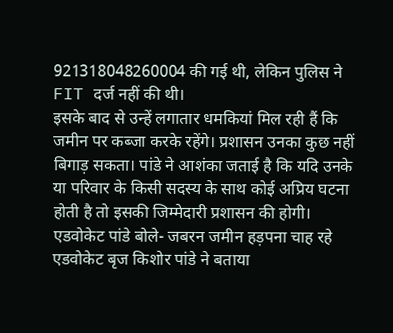921318048260004 की गई थी, लेकिन पुलिस ने FIT दर्ज नहीं की थी।
इसके बाद से उन्हें लगातार धमकियां मिल रही हैं कि जमीन पर कब्जा करके रहेंगे। प्रशासन उनका कुछ नहीं बिगाड़ सकता। पांडे ने आशंका जताई है कि यदि उनके या परिवार के किसी सदस्य के साथ कोई अप्रिय घटना होती है तो इसकी जिम्मेदारी प्रशासन की होगी।
एडवोकेट पांडे बोले- जबरन जमीन हड़पना चाह रहे
एडवोकेट बृज किशोर पांडे ने बताया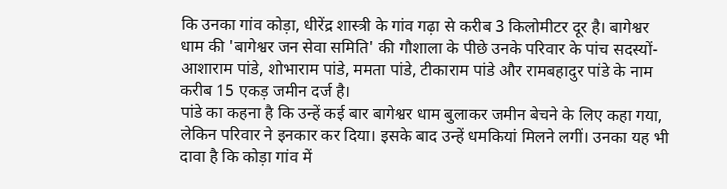कि उनका गांव कोड़ा, धीरेंद्र शास्त्री के गांव गढ़ा से करीब 3 किलोमीटर दूर है। बागेश्वर धाम की 'बागेश्वर जन सेवा समिति' की गौशाला के पीछे उनके परिवार के पांच सदस्यों- आशाराम पांडे, शोभाराम पांडे, ममता पांडे, टीकाराम पांडे और रामबहादुर पांडे के नाम करीब 15 एकड़ जमीन दर्ज है।
पांडे का कहना है कि उन्हें कई बार बागेश्वर धाम बुलाकर जमीन बेचने के लिए कहा गया, लेकिन परिवार ने इनकार कर दिया। इसके बाद उन्हें धमकियां मिलने लगीं। उनका यह भी दावा है कि कोड़ा गांव में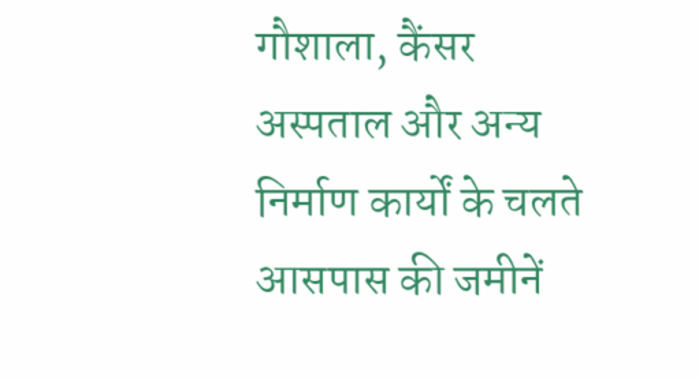गौशाला, कैंसर अस्पताल और अन्य निर्माण कार्यों के चलते आसपास की जमीनें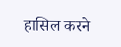हासिल करने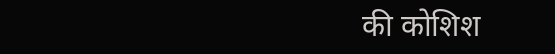की कोशिश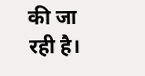की जा रही है।